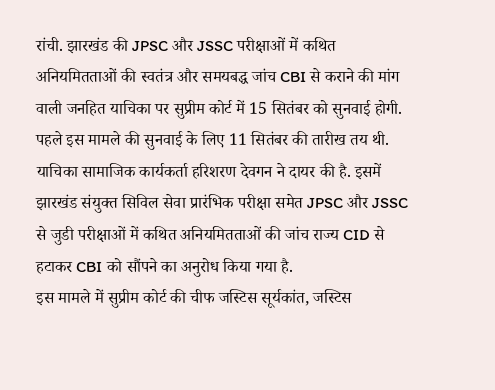रांची. झारखंड की JPSC और JSSC परीक्षाओं में कथित अनियमितताओं की स्वतंत्र और समयबद्ध जांच CBI से कराने की मांग वाली जनहित याचिका पर सुप्रीम कोर्ट में 15 सितंबर को सुनवाई होगी. पहले इस मामले की सुनवाई के लिए 11 सितंबर की तारीख तय थी.
याचिका सामाजिक कार्यकर्ता हरिशरण देवगन ने दायर की है. इसमें झारखंड संयुक्त सिविल सेवा प्रारंभिक परीक्षा समेत JPSC और JSSC से जुडी परीक्षाओं में कथित अनियमितताओं की जांच राज्य CID से हटाकर CBI को सौंपने का अनुरोध किया गया है.
इस मामले में सुप्रीम कोर्ट की चीफ जस्टिस सूर्यकांत, जस्टिस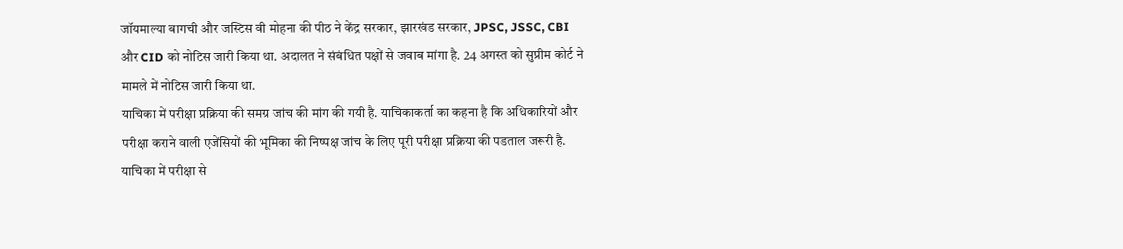जॉयमाल्या बागची और जस्टिस वी मोहना की पीठ ने केंद्र सरकार, झारखंड सरकार, JPSC, JSSC, CBI और CID को नोटिस जारी किया था. अदालत ने संबंधित पक्षों से जवाब मांगा है. 24 अगस्त को सुप्रीम कोर्ट ने मामले में नोटिस जारी किया था.
याचिका में परीक्षा प्रक्रिया की समग्र जांच की मांग की गयी है. याचिकाकर्ता का कहना है कि अधिकारियों और परीक्षा कराने वाली एजेंसियों की भूमिका की निष्पक्ष जांच के लिए पूरी परीक्षा प्रक्रिया की पडताल जरूरी है. याचिका में परीक्षा से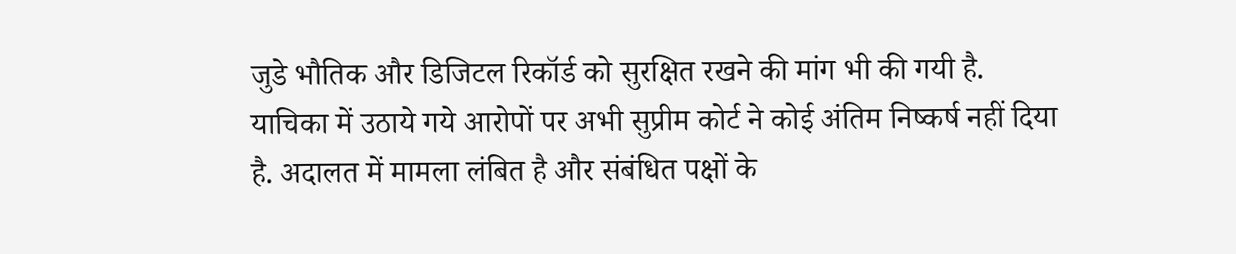जुडे भौतिक और डिजिटल रिकॉर्ड को सुरक्षित रखने की मांग भी की गयी है.
याचिका में उठाये गये आरोपों पर अभी सुप्रीम कोर्ट ने कोई अंतिम निष्कर्ष नहीं दिया है. अदालत में मामला लंबित है और संबंधित पक्षों के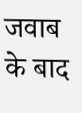जवाब के बाद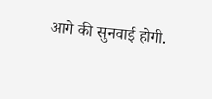आगे की सुनवाई होगी.